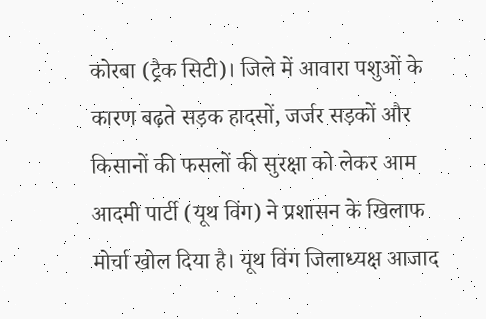कोरबा (ट्रैक सिटी)। जिले में आवारा पशुओं के कारण बढ़ते सड़क हादसों, जर्जर सड़कों और किसानों की फसलों की सुरक्षा को लेकर आम आदमी पार्टी (यूथ विंग) ने प्रशासन के खिलाफ मोर्चा खोल दिया है। यूथ विंग जिलाध्यक्ष आजाद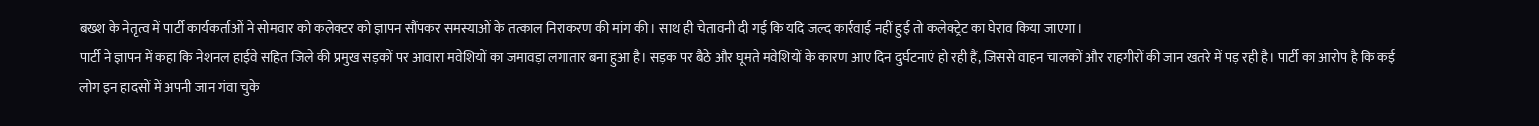बख्श के नेतृत्व में पार्टी कार्यकर्ताओं ने सोमवार को कलेक्टर को ज्ञापन सौंपकर समस्याओं के तत्काल निराकरण की मांग की। साथ ही चेतावनी दी गई कि यदि जल्द कार्रवाई नहीं हुई तो कलेक्ट्रेट का घेराव किया जाएगा।
पार्टी ने ज्ञापन में कहा कि नेशनल हाईवे सहित जिले की प्रमुख सड़कों पर आवारा मवेशियों का जमावड़ा लगातार बना हुआ है। सड़क पर बैठे और घूमते मवेशियों के कारण आए दिन दुर्घटनाएं हो रही हैं, जिससे वाहन चालकों और राहगीरों की जान खतरे में पड़ रही है। पार्टी का आरोप है कि कई लोग इन हादसों में अपनी जान गंवा चुके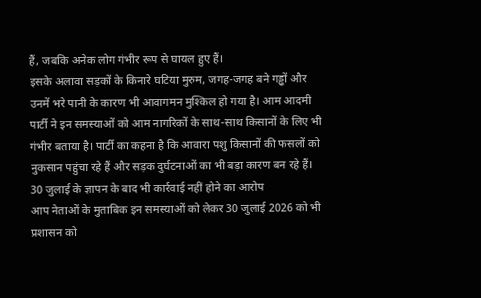हैं, जबकि अनेक लोग गंभीर रूप से घायल हुए हैं।
इसके अलावा सड़कों के किनारे घटिया मुरुम, जगह-जगह बने गड्ढों और उनमें भरे पानी के कारण भी आवागमन मुश्किल हो गया है। आम आदमी पार्टी ने इन समस्याओं को आम नागरिकों के साथ-साथ किसानों के लिए भी गंभीर बताया है। पार्टी का कहना है कि आवारा पशु किसानों की फसलों को नुकसान पहुंचा रहे हैं और सड़क दुर्घटनाओं का भी बड़ा कारण बन रहे हैं।
30 जुलाई के ज्ञापन के बाद भी कार्रवाई नहीं होने का आरोप
आप नेताओं के मुताबिक इन समस्याओं को लेकर 30 जुलाई 2026 को भी प्रशासन को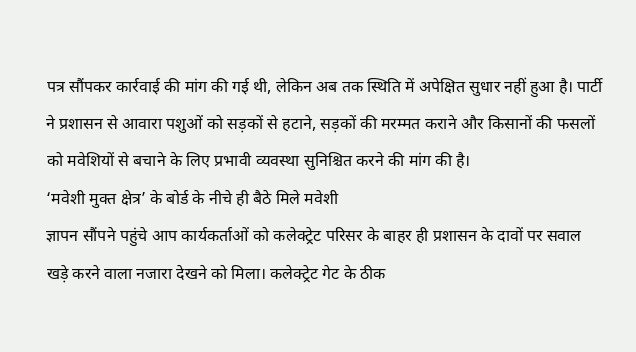पत्र सौंपकर कार्रवाई की मांग की गई थी, लेकिन अब तक स्थिति में अपेक्षित सुधार नहीं हुआ है। पार्टी ने प्रशासन से आवारा पशुओं को सड़कों से हटाने, सड़कों की मरम्मत कराने और किसानों की फसलों को मवेशियों से बचाने के लिए प्रभावी व्यवस्था सुनिश्चित करने की मांग की है।
‘मवेशी मुक्त क्षेत्र’ के बोर्ड के नीचे ही बैठे मिले मवेशी
ज्ञापन सौंपने पहुंचे आप कार्यकर्ताओं को कलेक्ट्रेट परिसर के बाहर ही प्रशासन के दावों पर सवाल खड़े करने वाला नजारा देखने को मिला। कलेक्ट्रेट गेट के ठीक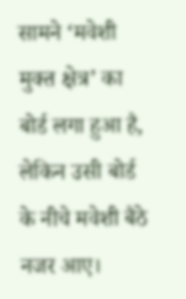सामने ‘मवेशी मुक्त क्षेत्र’ का बोर्ड लगा हुआ है, लेकिन उसी बोर्ड के नीचे मवेशी बैठे नजर आए।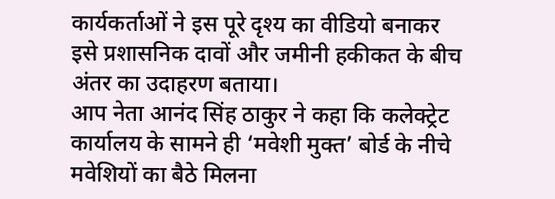कार्यकर्ताओं ने इस पूरे दृश्य का वीडियो बनाकर इसे प्रशासनिक दावों और जमीनी हकीकत के बीच अंतर का उदाहरण बताया।
आप नेता आनंद सिंह ठाकुर ने कहा कि कलेक्ट्रेट कार्यालय के सामने ही ‘मवेशी मुक्त’ बोर्ड के नीचे मवेशियों का बैठे मिलना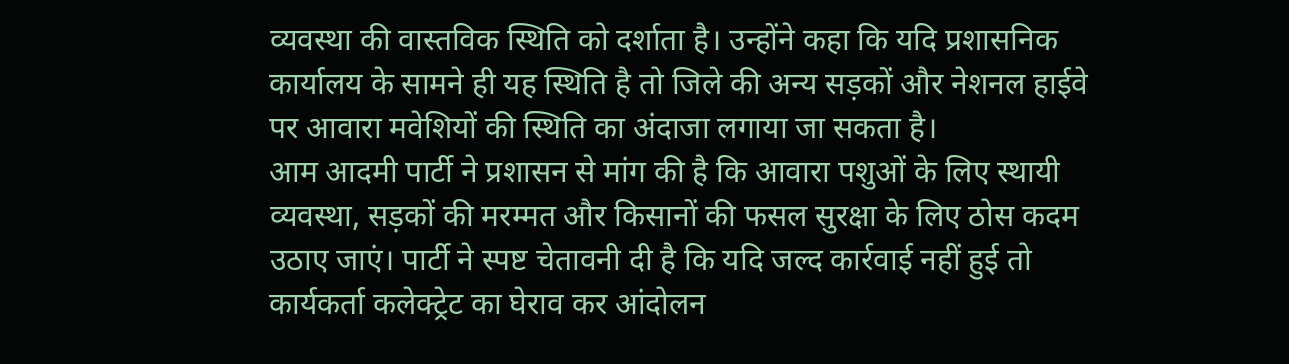व्यवस्था की वास्तविक स्थिति को दर्शाता है। उन्होंने कहा कि यदि प्रशासनिक कार्यालय के सामने ही यह स्थिति है तो जिले की अन्य सड़कों और नेशनल हाईवे पर आवारा मवेशियों की स्थिति का अंदाजा लगाया जा सकता है।
आम आदमी पार्टी ने प्रशासन से मांग की है कि आवारा पशुओं के लिए स्थायी व्यवस्था, सड़कों की मरम्मत और किसानों की फसल सुरक्षा के लिए ठोस कदम उठाए जाएं। पार्टी ने स्पष्ट चेतावनी दी है कि यदि जल्द कार्रवाई नहीं हुई तो कार्यकर्ता कलेक्ट्रेट का घेराव कर आंदोलन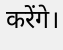करेंगे।